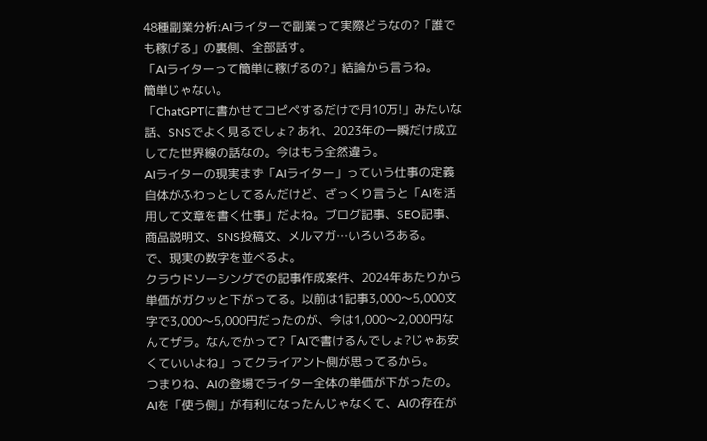48種副業分析:AIライターで副業って実際どうなの?「誰でも稼げる」の裏側、全部話す。
「AIライターって簡単に稼げるの?」結論から言うね。
簡単じゃない。
「ChatGPTに書かせてコピペするだけで月10万!」みたいな話、SNSでよく見るでしょ? あれ、2023年の一瞬だけ成立してた世界線の話なの。今はもう全然違う。
AIライターの現実まず「AIライター」っていう仕事の定義自体がふわっとしてるんだけど、ざっくり言うと「AIを活用して文章を書く仕事」だよね。ブログ記事、SEO記事、商品説明文、SNS投稿文、メルマガ…いろいろある。
で、現実の数字を並べるよ。
クラウドソーシングでの記事作成案件、2024年あたりから単価がガクッと下がってる。以前は1記事3,000〜5,000文字で3,000〜5,000円だったのが、今は1,000〜2,000円なんてザラ。なんでかって?「AIで書けるんでしょ?じゃあ安くていいよね」ってクライアント側が思ってるから。
つまりね、AIの登場でライター全体の単価が下がったの。AIを「使う側」が有利になったんじゃなくて、AIの存在が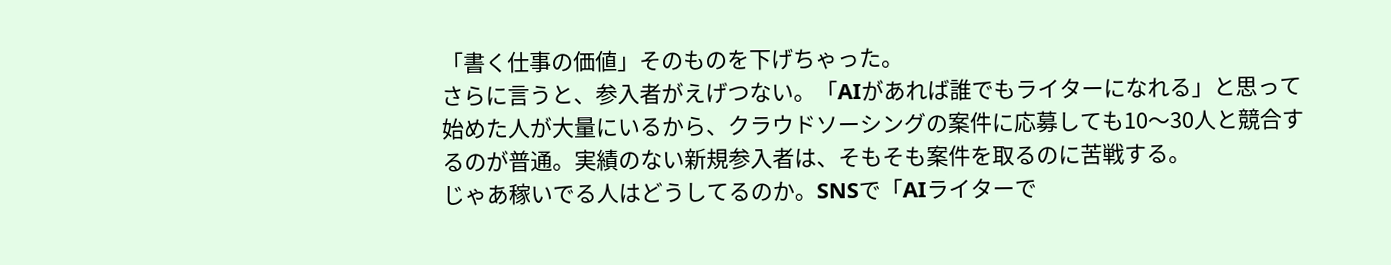「書く仕事の価値」そのものを下げちゃった。
さらに言うと、参入者がえげつない。「AIがあれば誰でもライターになれる」と思って始めた人が大量にいるから、クラウドソーシングの案件に応募しても10〜30人と競合するのが普通。実績のない新規参入者は、そもそも案件を取るのに苦戦する。
じゃあ稼いでる人はどうしてるのか。SNSで「AIライターで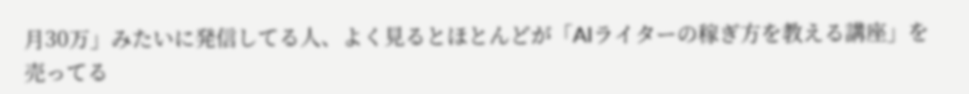月30万」みたいに発信してる人、よく見るとほとんどが「AIライターの稼ぎ方を教える講座」を売ってる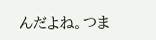んだよね。つま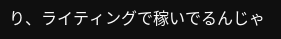り、ライティングで稼いでるんじゃ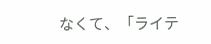なくて、「ライテ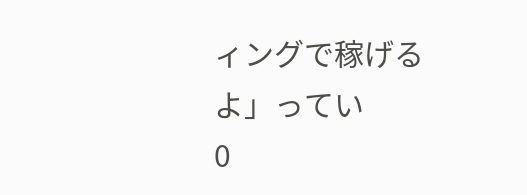ィングで稼げるよ」ってい
0